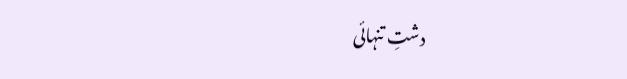دشتِ تنہائی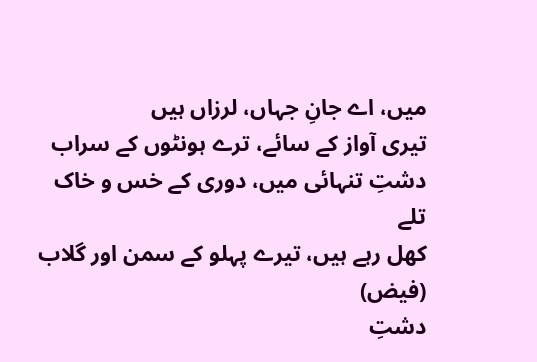میں، اے جانِ جہاں، لرزاں ہیں
تیری آواز کے سائے، ترے ہونٹوں کے سراب
دشتِ تنہائی میں، دوری کے خس و خاک تلے
کھل رہے ہیں، تیرے پہلو کے سمن اور گلاب
(فیض)
دشتِ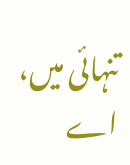تنہائی میں، اے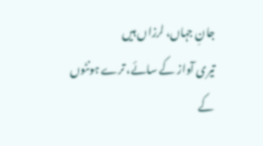جانِ جہاں، لرزاں ہیں
تیری آواز کے سائے، ترے ہونٹوں کے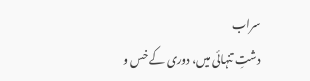سراب
دشتِ تنہائی میں، دوری کے خس و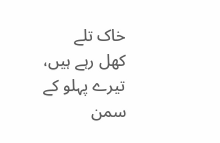خاک تلے
کھل رہے ہیں، تیرے پہلو کے سمن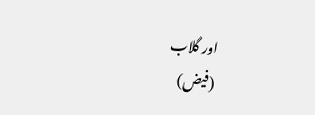اور گلاب
(فیض)